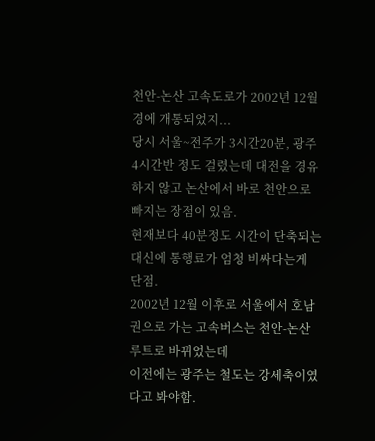천안-논산 고속도로가 2002년 12월경에 개통되었지...
당시 서울~전주가 3시간20분, 광주 4시간반 정도 걸렸는데 대전을 경유하지 않고 논산에서 바로 천안으로 빠지는 장점이 있음.
현재보다 40분정도 시간이 단축되는 대신에 통행료가 엄청 비싸다는게 단점.
2002년 12월 이후로 서울에서 호남권으로 가는 고속버스는 천안-논산 루트로 바뀌었는데
이전에는 광주는 철도는 강세축이였다고 봐야함.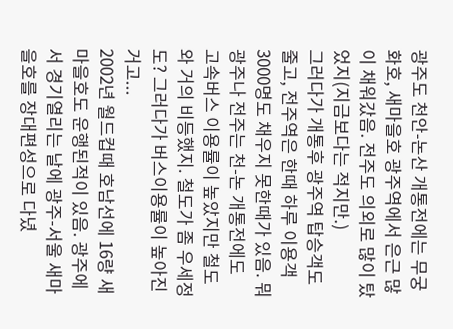광주도 천안-논산 개통전에는 무궁화호, 새마을호 광주역에서 은근 많이 채워갔음. 전주도 의외로 많이 탔었지(지금보다는 적지만.)
그러다가 개통후 광주역 탑승객도 줄고, 전주역은 한때 하루 이용객 3000명도 채우지 못한때가 있음. 뭐 광주나 전주는 천-논 개통전에도
고속버스 이용률이 높았지만 철도와 거의 비등했지. 철도가 좀 우세정도? 그러다가 버스이용률이 높아진거고...
2002년 월드컵때 호남선에 16량 새마을호도 운행된적이 있음. 광주에서 경기열리는 날에 광주-서울 새마을호를 장대편성으로 다녔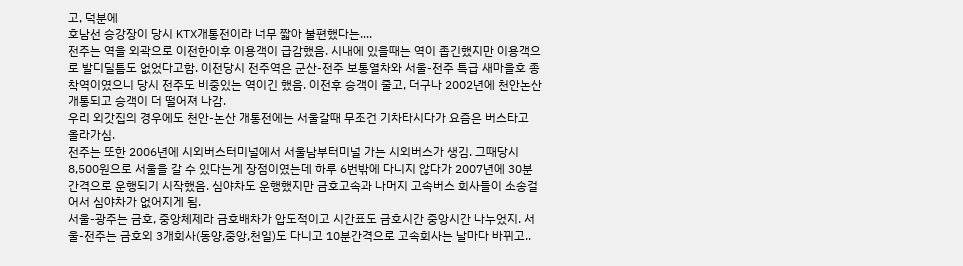고, 덕분에
호남선 승강장이 당시 KTX개통전이라 너무 짧아 불편했다는....
전주는 역을 외곽으로 이전한이후 이용객이 급감했음. 시내에 있을때는 역이 좁긴했지만 이용객으로 발디딜틈도 없었다고함. 이전당시 전주역은 군산-전주 보통열차와 서울-전주 특급 새마을호 종착역이였으니 당시 전주도 비중있는 역이긴 했음. 이전후 승객이 줄고, 더구나 2002년에 천안논산 개통되고 승객이 더 떨어져 나감.
우리 외갓집의 경우에도 천안-논산 개통전에는 서울갈때 무조건 기차타시다가 요즘은 버스타고 올라가심.
전주는 또한 2006년에 시외버스터미널에서 서울남부터미널 가는 시외버스가 생김. 그때당시 8,500원으로 서울을 갈 수 있다는게 장점이였는데 하루 6번밖에 다니지 않다가 2007년에 30분 간격으로 운행되기 시작했음. 심야차도 운행했지만 금호고속과 나머지 고속버스 회사들이 소송걸어서 심야차가 없어지게 됨.
서울-광주는 금호, 중앙체제라 금호배차가 압도적이고 시간표도 금호시간 중앙시간 나누었지. 서울-전주는 금호외 3개회사(동양,중앙,천일)도 다니고 10분간격으로 고속회사는 날마다 바뀌고..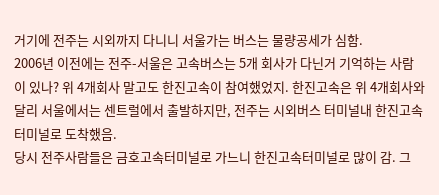거기에 전주는 시외까지 다니니 서울가는 버스는 물량공세가 심함.
2006년 이전에는 전주-서울은 고속버스는 5개 회사가 다닌거 기억하는 사람이 있나? 위 4개회사 말고도 한진고속이 참여했었지. 한진고속은 위 4개회사와 달리 서울에서는 센트럴에서 출발하지만, 전주는 시외버스 터미널내 한진고속터미널로 도착했음.
당시 전주사람들은 금호고속터미널로 가느니 한진고속터미널로 많이 감. 그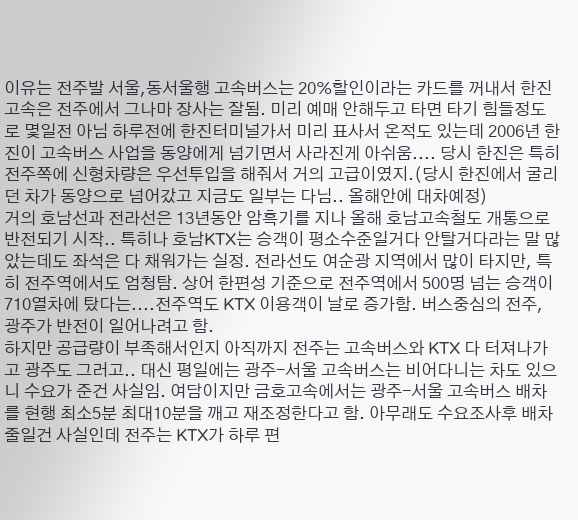이유는 전주발 서울,동서울행 고속버스는 20%할인이라는 카드를 꺼내서 한진고속은 전주에서 그나마 장사는 잘됨. 미리 예매 안해두고 타면 타기 힘들정도로 몇일전 아님 하루전에 한진터미널가서 미리 표사서 온적도 있는데 2006년 한진이 고속버스 사업을 동양에게 넘기면서 사라진게 아쉬움.... 당시 한진은 특히 전주쪽에 신형차량은 우선투입을 해줘서 거의 고급이였지.(당시 한진에서 굴리던 차가 동양으로 넘어갔고 지금도 일부는 다님.. 올해안에 대차예정)
거의 호남선과 전라선은 13년동안 암흑기를 지나 올해 호남고속철도 개통으로 반전되기 시작.. 특히나 호남KTX는 승객이 평소수준일거다 안탈거다라는 말 많았는데도 좌석은 다 채워가는 실정. 전라선도 여순광 지역에서 많이 타지만, 특히 전주역에서도 엄청탐. 상어 한편성 기준으로 전주역에서 500명 넘는 승객이 710열차에 탔다는....전주역도 KTX 이용객이 날로 증가함. 버스중심의 전주, 광주가 반전이 일어나려고 함.
하지만 공급량이 부족해서인지 아직까지 전주는 고속버스와 KTX 다 터져나가고 광주도 그러고.. 대신 평일에는 광주-서울 고속버스는 비어다니는 차도 있으니 수요가 준건 사실임. 여담이지만 금호고속에서는 광주-서울 고속버스 배차를 현행 최소5분 최대10분을 깨고 재조정한다고 함. 아무래도 수요조사후 배차줄일건 사실인데 전주는 KTX가 하루 편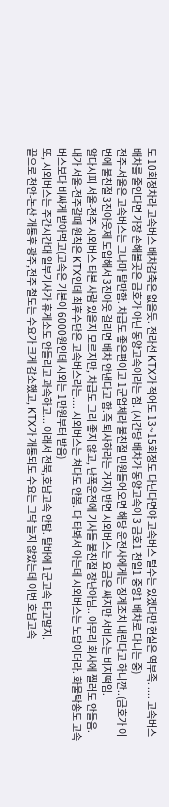도 10회정차라 고속버스 배차감축은 없을듯. 전라선 KTX가 적어도 13~15회정도 다닌다면야 고속버스 털수는 있겠다만 현실은 역부족. .... 고속버스 배차를 줄인다면 가장 손해볼곳은 금호가 아닌 동양고속이라는 점. (시간당 배차가 동양고속이 3 금호1 천일1 중앙1 배차로 다니는 중)
전주-서울은 고속버스는 그나마 탈만함. 차급도 좋은편이고 1군업체라 불친절 민원들어오면 해당 운전사에게는 징계조치 내린다고 하니깐..(금호가 이번에 불친절 3진아웃제 도입해서 3진아웃 걸리면 배차 안낸다고 함.즉 퇴사하라는 거지) 반면 시외버스는 요금은 싸지만 서비스는 비지떡임.
알다시피 서울-전주 시외버스 타본 사람 있을지 모르지만, 차급도 그리 좋지 않고, 난폭운전에 기사들 불친절 장난아님.. 아무리 회사에 찔러도 안들음. 내가 서울-전주갈때 원칙은 KTX인데 최후수단은 고속버스라는.... 시외버스는 쳐다도 안봄. 다 타봐서 아는데 시외버스는 노답이더라. 화물탁송도 고속버스보다 비싸게 받아먹고(고속은 기본이 6000원인데 시외는 1만원부터 받음)
또, 시외버스는 주간시간대 일부기사가 휴게소도 안들리고 과속하고... 이래서 전북,호남고속 안탐. 탈바에 1군고속 타고말지.
끝으로 천안-논산 개통후 광주,전주 철도는 수요가 크게 감소했고, KTX가 개통되도 수요는 그닥 늘지 않았는데 이번 호남고속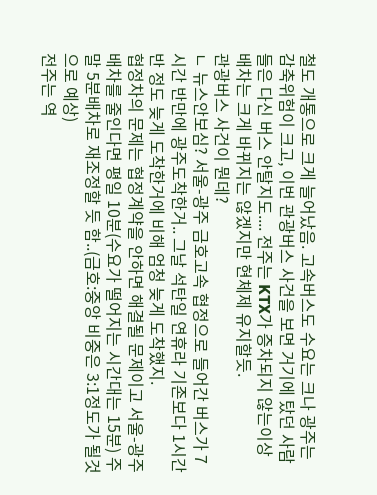철도 개통으로 크게 늘어났음. 고속버스도 수요는 크나 광주는 감축위험이 크고, 이번 관광버스 사건을 보면 거기에 탔던 사람들은 다신 버스 안탈지도.... 전주는 KTX가 증차되지 않는이상 배차는 크게 바뀌지는 않겠지만 현체제 유지할듯.
관광버스 사건이 뭔데?
ㄴ 뉴스안보심? 서울-광주 금호고속 협정으로 들어간 버스가 7시간 반만에 광주도착한거.. 그날 석탄일 연휴라 기존보다 1시간반 정도 늦게 도착한거에 비해 엄청 늦게 도착했지.
협정차의 문제는 협정계약을 안하면 해결될 문제이고 서울-광주 배차를 줄인다면 평일 10분(수요가 떨어지는 시간대는 15분) 주말 5분배차로 재조정할 듯 함..(금호:중앙 비중은 3:1정도가 될것으로 예상)
전주는 역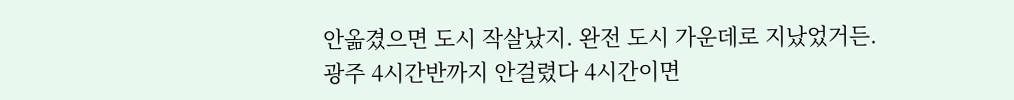안옮겼으면 도시 작살났지. 완전 도시 가운데로 지났었거든.
광주 4시간반까지 안걸렸다 4시간이면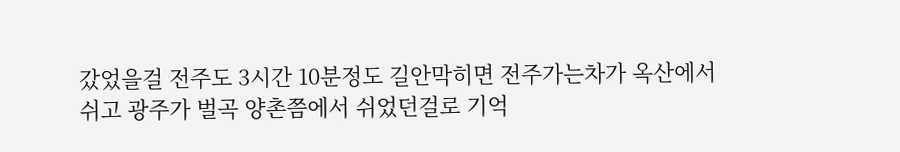갔었을걸 전주도 3시간 10분정도 길안막히면 전주가는차가 옥산에서 쉬고 광주가 벌곡 양촌쯤에서 쉬었던걸로 기억